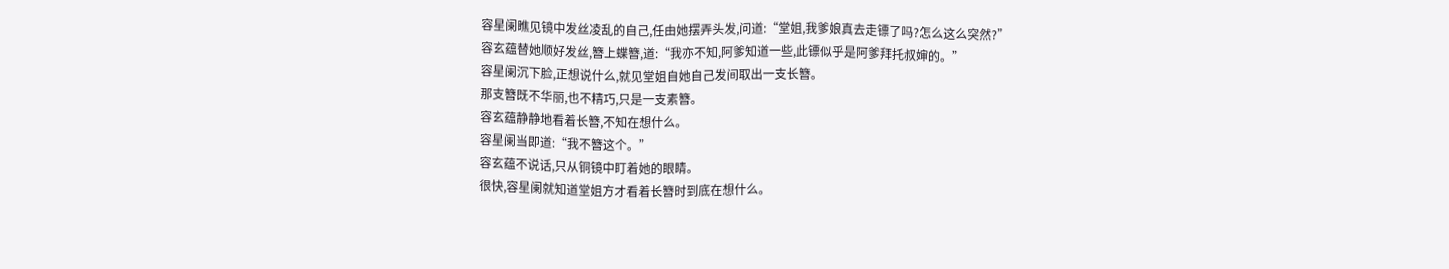容星阑瞧见镜中发丝凌乱的自己,任由她摆弄头发,问道:“堂姐,我爹娘真去走镖了吗?怎么这么突然?”
容玄蕴替她顺好发丝,簪上蝶簪,道:“我亦不知,阿爹知道一些,此镖似乎是阿爹拜托叔婶的。”
容星阑沉下脸,正想说什么,就见堂姐自她自己发间取出一支长簪。
那支簪既不华丽,也不精巧,只是一支素簪。
容玄蕴静静地看着长簪,不知在想什么。
容星阑当即道:“我不簪这个。”
容玄蕴不说话,只从铜镜中盯着她的眼睛。
很快,容星阑就知道堂姐方才看着长簪时到底在想什么。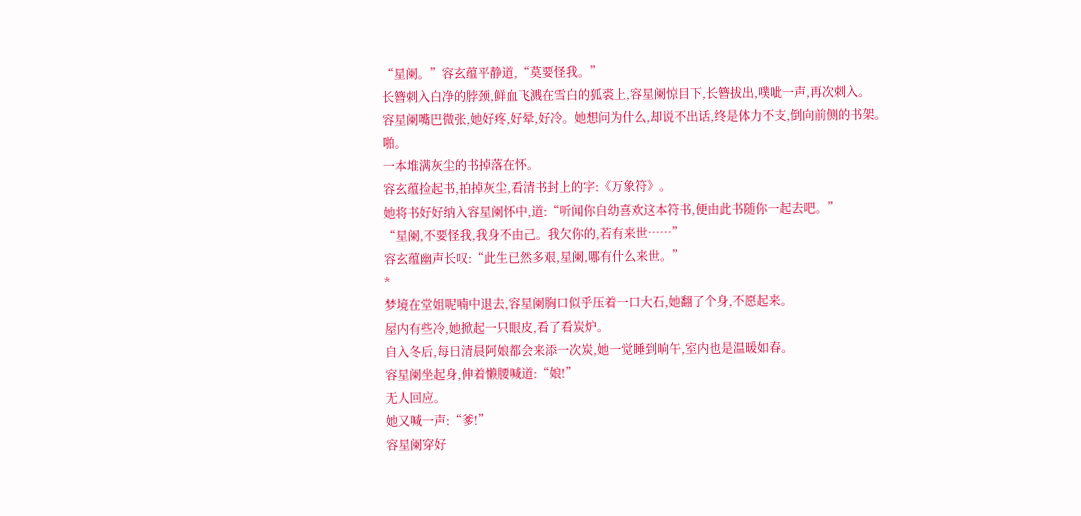“星阑。”容玄蕴平静道,“莫要怪我。”
长簪刺入白净的脖颈,鲜血飞溅在雪白的狐裘上,容星阑惊目下,长簪拔出,噗呲一声,再次刺入。
容星阑嘴巴微张,她好疼,好晕,好冷。她想问为什么,却说不出话,终是体力不支,倒向前侧的书架。
啪。
一本堆满灰尘的书掉落在怀。
容玄蕴捡起书,拍掉灰尘,看清书封上的字:《万象符》。
她将书好好纳入容星阑怀中,道:“听闻你自幼喜欢这本符书,便由此书随你一起去吧。”
“星阑,不要怪我,我身不由己。我欠你的,若有来世……”
容玄蕴幽声长叹:“此生已然多艰,星阑,哪有什么来世。”
*
梦境在堂姐呢喃中退去,容星阑胸口似乎压着一口大石,她翻了个身,不愿起来。
屋内有些冷,她掀起一只眼皮,看了看炭炉。
自入冬后,每日清晨阿娘都会来添一次炭,她一觉睡到晌午,室内也是温暖如春。
容星阑坐起身,伸着懒腰喊道:“娘!”
无人回应。
她又喊一声:“爹!”
容星阑穿好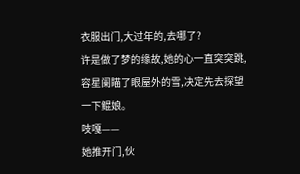衣服出门,大过年的,去哪了?
许是做了梦的缘故,她的心一直突突跳,容星阑瞄了眼屋外的雪,决定先去探望一下鲲娘。
吱嘎——
她推开门,伙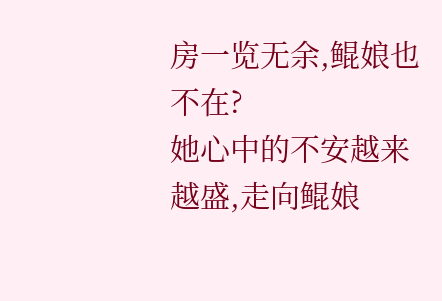房一览无余,鲲娘也不在?
她心中的不安越来越盛,走向鲲娘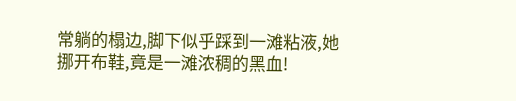常躺的榻边,脚下似乎踩到一滩粘液,她挪开布鞋,竟是一滩浓稠的黑血!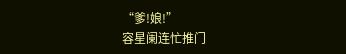“爹!娘!”
容星阑连忙推门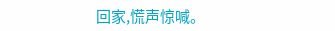回家,慌声惊喊。